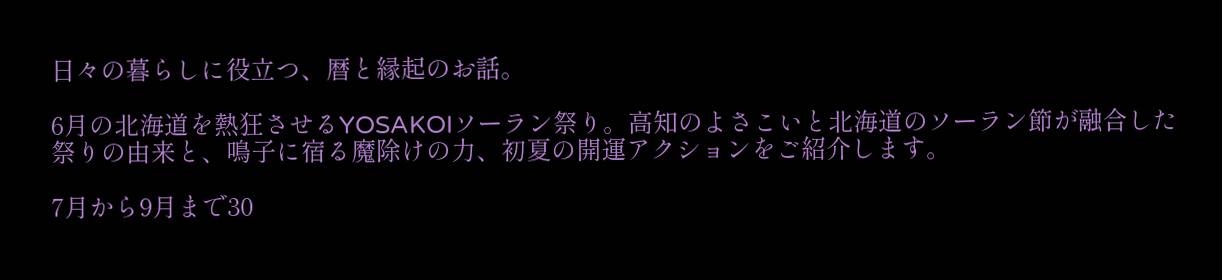日々の暮らしに役立つ、暦と縁起のお話。

6月の北海道を熱狂させるYOSAKOIソーラン祭り。高知のよさこいと北海道のソーラン節が融合した祭りの由来と、鳴子に宿る魔除けの力、初夏の開運アクションをご紹介します。

7月から9月まで30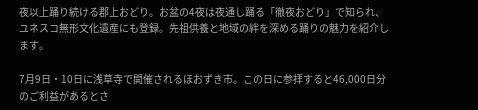夜以上踊り続ける郡上おどり。お盆の4夜は夜通し踊る「徹夜おどり」で知られ、ユネスコ無形文化遺産にも登録。先祖供養と地域の絆を深める踊りの魅力を紹介します。

7月9日・10日に浅草寺で開催されるほおずき市。この日に参拝すると46,000日分のご利益があるとさ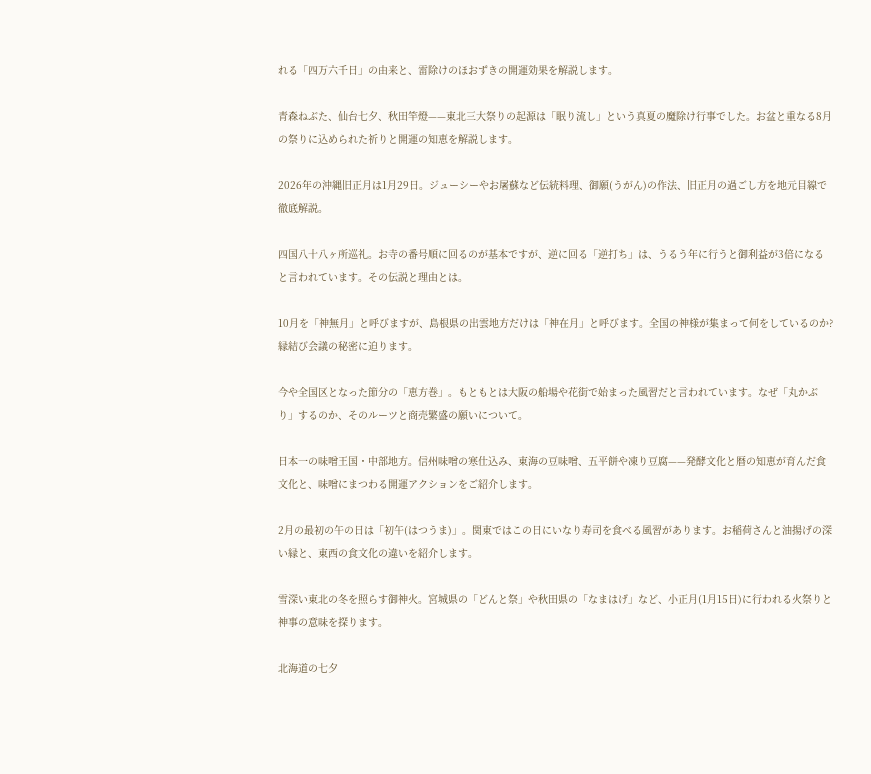れる「四万六千日」の由来と、雷除けのほおずきの開運効果を解説します。

青森ねぶた、仙台七夕、秋田竿燈——東北三大祭りの起源は「眠り流し」という真夏の魔除け行事でした。お盆と重なる8月の祭りに込められた祈りと開運の知恵を解説します。

2026年の沖縄旧正月は1月29日。ジューシーやお屠蘇など伝統料理、御願(うがん)の作法、旧正月の過ごし方を地元目線で徹底解説。

四国八十八ヶ所巡礼。お寺の番号順に回るのが基本ですが、逆に回る「逆打ち」は、うるう年に行うと御利益が3倍になると言われています。その伝説と理由とは。

10月を「神無月」と呼びますが、島根県の出雲地方だけは「神在月」と呼びます。全国の神様が集まって何をしているのか?縁結び会議の秘密に迫ります。

今や全国区となった節分の「恵方巻」。もともとは大阪の船場や花街で始まった風習だと言われています。なぜ「丸かぶり」するのか、そのルーツと商売繁盛の願いについて。

日本一の味噌王国・中部地方。信州味噌の寒仕込み、東海の豆味噌、五平餅や凍り豆腐——発酵文化と暦の知恵が育んだ食文化と、味噌にまつわる開運アクションをご紹介します。

2月の最初の午の日は「初午(はつうま)」。関東ではこの日にいなり寿司を食べる風習があります。お稲荷さんと油揚げの深い縁と、東西の食文化の違いを紹介します。

雪深い東北の冬を照らす御神火。宮城県の「どんと祭」や秋田県の「なまはげ」など、小正月(1月15日)に行われる火祭りと神事の意味を探ります。

北海道の七夕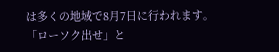は多くの地域で8月7日に行われます。「ローソク出せ」と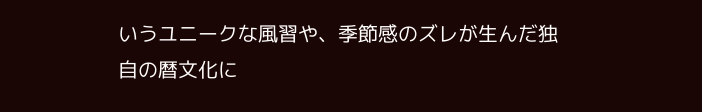いうユニークな風習や、季節感のズレが生んだ独自の暦文化に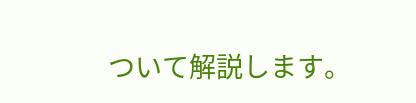ついて解説します。